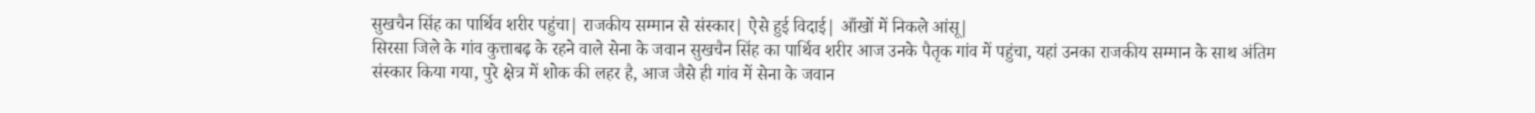सुखचैन सिंह का पार्थिव शरीर पहुंचा| राजकीय सम्मान से संस्कार| ऐसे हुई विदाई| आँखों में निकले आंसू|
सिरसा जिले के गांव कुत्ताबढ़ के रहने वाले सेना के जवान सुखचैन सिंह का पार्थिव शरीर आज उनके पैतृक गांव में पहुंचा, यहां उनका राजकीय सम्मान के साथ अंतिम संस्कार किया गया, पुरे क्षेत्र में शोक की लहर है, आज जैसे ही गांव में सेना के जवान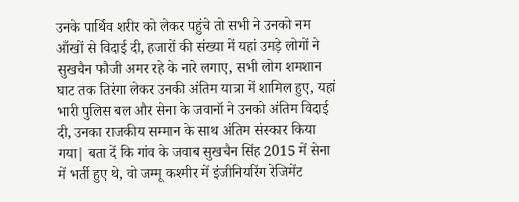उनके पार्थिव शरीर को लेकर पहुंचे तो सभी ने उनको नम आँखों से विदाई दी, हजारों की संख्या में यहां उमड़े लोगों ने सुखचैन फौजी अमर रहे के नारे लगाए, सभी लोग शमशान घाट तक तिरंगा लेकर उनकी अंतिम यात्रा में शामिल हुए, यहां भारी पुलिस बल और सेना के जवानॉ ने उनको अंतिम विदाई दी, उनका राजकीय सम्मान के साथ अंतिम संस्कार किया गया| बता दें कि गांव के जवाब सुखचैन सिंह 2015 में सेना में भर्ती हुए थे, वो जम्मू कश्मीर में इंजीनियरिंग रेजिमेंट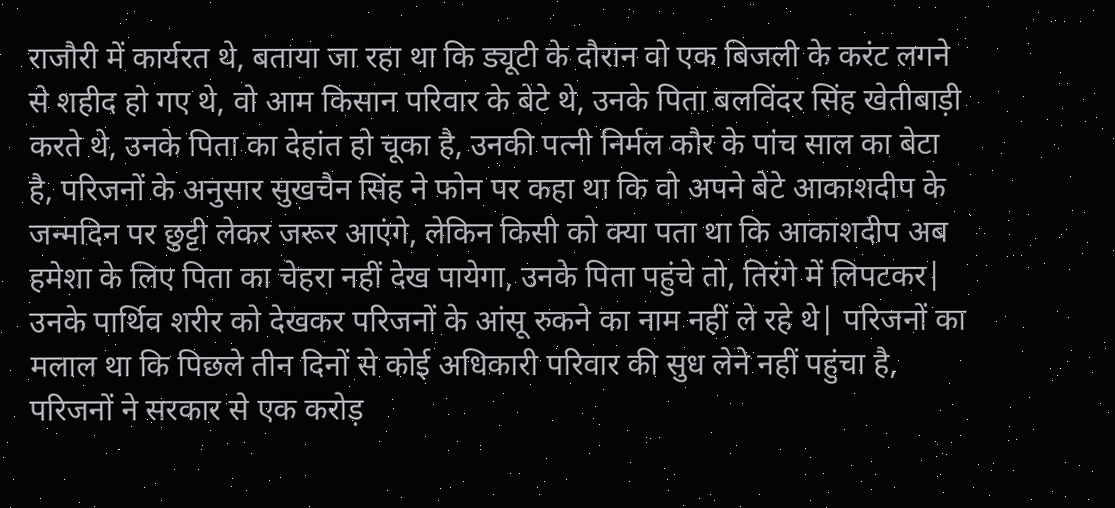राजौरी में कार्यरत थे, बताया जा रहा था कि ड्यूटी के दौरान वो एक बिजली के करंट लगने से शहीद हो गए थे, वो आम किसान परिवार के बेटे थे, उनके पिता बलविंदर सिंह खेतीबाड़ी करते थे, उनके पिता का देहांत हो चूका है, उनकी पत्नी निर्मल कौर के पांच साल का बेटा है, परिजनों के अनुसार सुखचैन सिंह ने फोन पर कहा था कि वो अपने बेटे आकाशदीप के जन्मदिन पर छुट्टी लेकर जरूर आएंगे, लेकिन किसी को क्या पता था कि आकाशदीप अब हमेशा के लिए पिता का चेहरा नहीं देख पायेगा, उनके पिता पहुंचे तो, तिरंगे में लिपटकर| उनके पार्थिव शरीर को देखकर परिजनों के आंसू रुकने का नाम नहीं ले रहे थे| परिजनों का मलाल था कि पिछले तीन दिनों से कोई अधिकारी परिवार की सुध लेने नहीं पहुंचा है, परिजनों ने सरकार से एक करोड़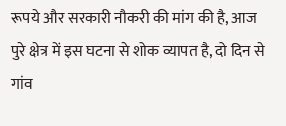रूपये और सरकारी नौकरी की मांग की है, आज पुरे क्षेत्र में इस घटना से शोक व्यापत है, दो दिन से गांव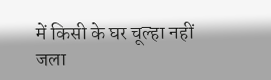में किसी के घर चूल्हा नहीं जला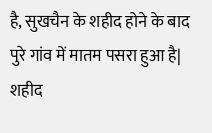है, सुखचैन के शहीद होने के बाद पुरे गांव में मातम पसरा हुआ है|
शहीद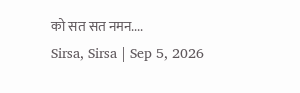को सत सत नमन....
Sirsa, Sirsa | Sep 5, 2026